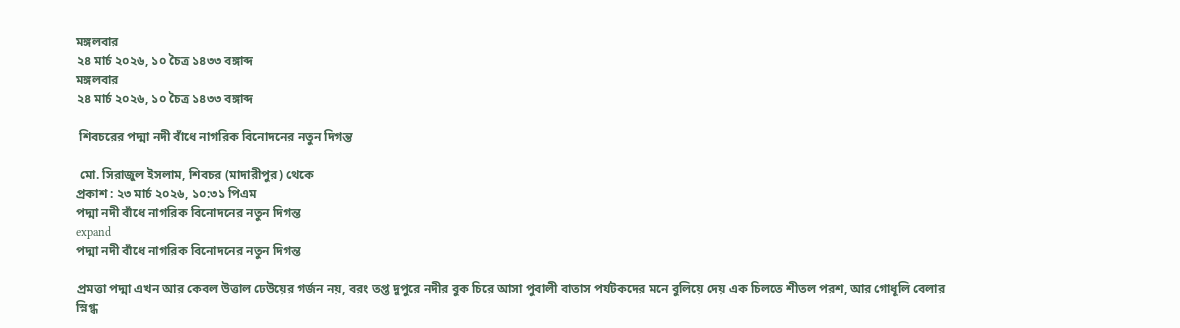মঙ্গলবার
২৪ মার্চ ২০২৬, ১০ চৈত্র ১৪৩৩ বঙ্গাব্দ
মঙ্গলবার
২৪ মার্চ ২০২৬, ১০ চৈত্র ১৪৩৩ বঙ্গাব্দ

 শিবচরের পদ্মা নদী বাঁধে নাগরিক বিনোদনের নতুন দিগন্ত

 মো. সিরাজুল ইসলাম, শিবচর (মাদারীপুর) থেকে
প্রকাশ : ২৩ মার্চ ২০২৬, ১০:৩১ পিএম
পদ্মা নদী বাঁধে নাগরিক বিনোদনের নতুন দিগন্ত
expand
পদ্মা নদী বাঁধে নাগরিক বিনোদনের নতুন দিগন্ত

প্রমত্তা পদ্মা এখন আর কেবল উত্তাল ঢেউয়ের গর্জন নয়, বরং তপ্ত দুপুরে নদীর বুক চিরে আসা পুবালী বাতাস পর্যটকদের মনে বুলিয়ে দেয় এক চিলতে শীতল পরশ, আর গোধূলি বেলার স্নিগ্ধ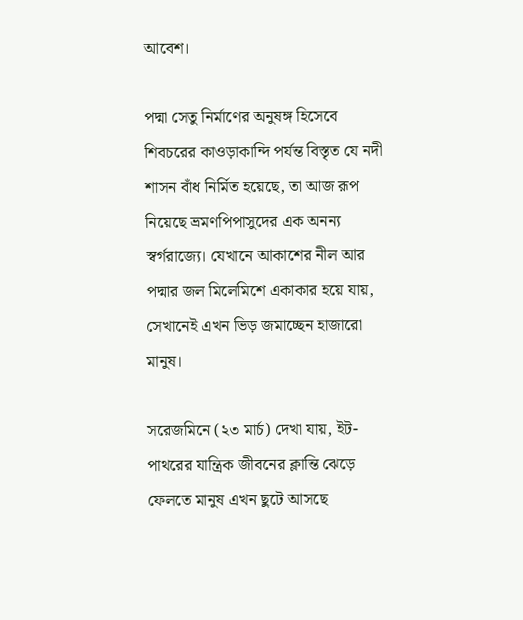আবেশ।

পদ্মা সেতু নির্মাণের অনুষঙ্গ হিসেবে শিবচরের কাওড়াকান্দি পর্যন্ত বিস্তৃত যে নদী শাসন বাঁধ নির্মিত হয়েছে, তা আজ রূপ নিয়েছে ভ্রমণপিপাসুদের এক অনন্য স্বর্গরাজ্যে। যেখানে আকাশের নীল আর পদ্মার জল মিলেমিশে একাকার হয়ে যায়, সেখানেই এখন ভিড় জমাচ্ছেন হাজারো মানুষ।

সরেজমিনে (২৩ মার্চ) দেখা যায়, ইট-পাথরের যান্ত্রিক জীবনের ক্লান্তি ঝেড়ে ফেলতে মানুষ এখন ছুটে আসছে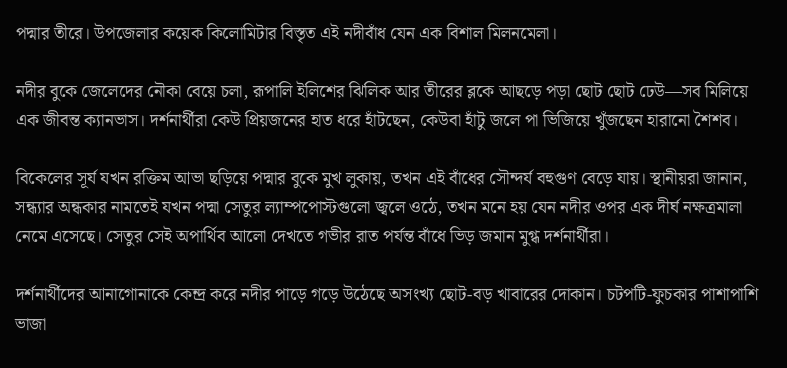পদ্মার তীরে। উপজেলার কয়েক কিলোমিটার বিস্তৃত এই নদীবাঁধ যেন এক বিশাল মিলনমেলা।

নদীর বুকে জেলেদের নৌকা বেয়ে চলা, রূপালি ইলিশের ঝিলিক আর তীরের ব্লকে আছড়ে পড়া ছোট ছোট ঢেউ—সব মিলিয়ে এক জীবন্ত ক্যানভাস। দর্শনার্থীরা কেউ প্রিয়জনের হাত ধরে হাঁটছেন, কেউবা হাঁটু জলে পা ভিজিয়ে খুঁজছেন হারানো শৈশব।

বিকেলের সূর্য যখন রক্তিম আভা ছড়িয়ে পদ্মার বুকে মুখ লুকায়, তখন এই বাঁধের সৌন্দর্য বহুগুণ বেড়ে যায়। স্থানীয়রা জানান, সন্ধ্যার অন্ধকার নামতেই যখন পদ্মা সেতুর ল্যাম্পপোস্টগুলো জ্বলে ওঠে, তখন মনে হয় যেন নদীর ওপর এক দীর্ঘ নক্ষত্রমালা নেমে এসেছে। সেতুর সেই অপার্থিব আলো দেখতে গভীর রাত পর্যন্ত বাঁধে ভিড় জমান মুগ্ধ দর্শনার্থীরা।

দর্শনার্থীদের আনাগোনাকে কেন্দ্র করে নদীর পাড়ে গড়ে উঠেছে অসংখ্য ছোট-বড় খাবারের দোকান। চটপটি-ফুচকার পাশাপাশি ভাজা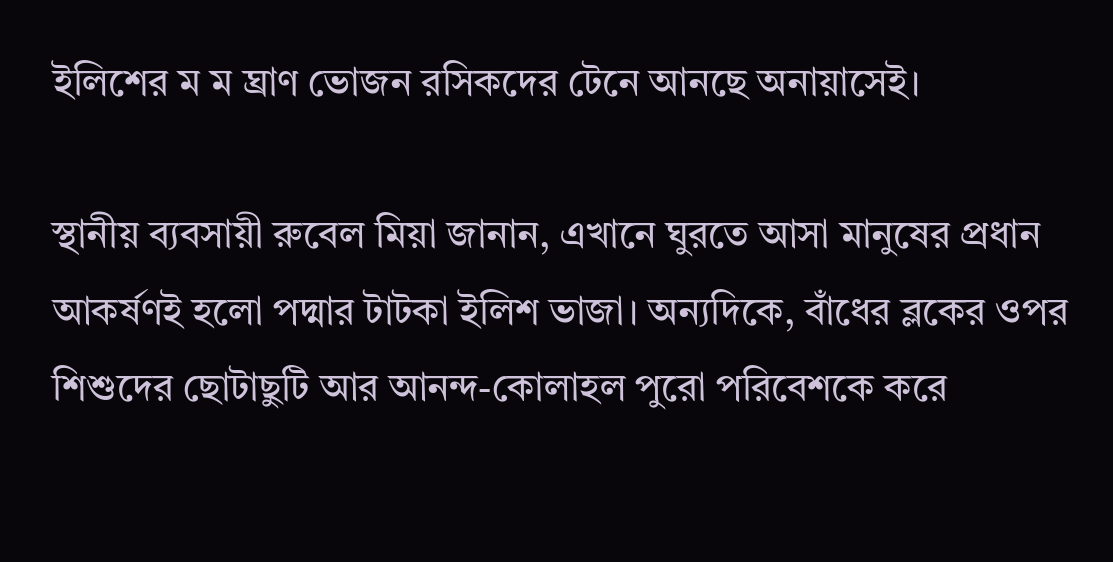ইলিশের ম ম ঘ্রাণ ভোজন রসিকদের টেনে আনছে অনায়াসেই।

স্থানীয় ব্যবসায়ী রুবেল মিয়া জানান, এখানে ঘুরতে আসা মানুষের প্রধান আকর্ষণই হলো পদ্মার টাটকা ইলিশ ভাজা। অন্যদিকে, বাঁধের ব্লকের ওপর শিশুদের ছোটাছুটি আর আনন্দ-কোলাহল পুরো পরিবেশকে করে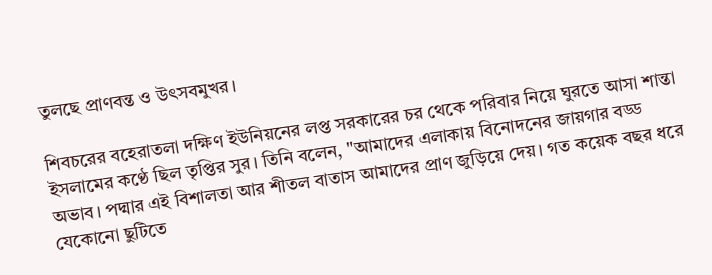তুলছে প্রাণবন্ত ও উৎসবমুখর।

শিবচরের বহেরাতলা দক্ষিণ ইউনিয়নের লপ্ত সরকারের চর থেকে পরিবার নিয়ে ঘুরতে আসা শান্তা ইসলামের কণ্ঠে ছিল তৃপ্তির সুর। তিনি বলেন, "আমাদের এলাকায় বিনোদনের জায়গার বড্ড অভাব। পদ্মার এই বিশালতা আর শীতল বাতাস আমাদের প্রাণ জুড়িয়ে দেয়। গত কয়েক বছর ধরে যেকোনো ছুটিতে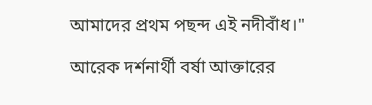আমাদের প্রথম পছন্দ এই নদীবাঁধ।"

আরেক দর্শনার্থী বর্ষা আক্তারের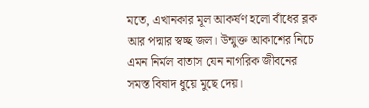মতে, এখানকার মূল আকর্ষণ হলো বাঁধের ব্লক আর পদ্মার স্বচ্ছ জল। উন্মুক্ত আকাশের নিচে এমন নির্মল বাতাস যেন নাগরিক জীবনের সমস্ত বিষাদ ধুয়ে মুছে দেয়।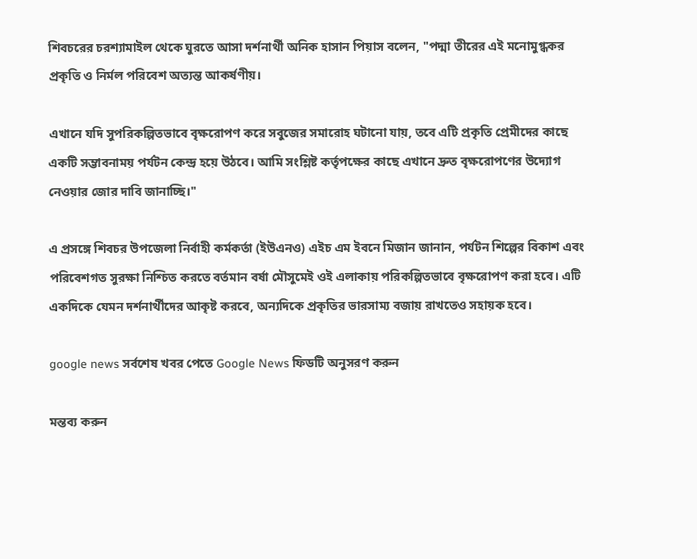শিবচরের চরশ্যামাইল থেকে ঘুরতে আসা দর্শনার্থী অনিক হাসান পিয়াস বলেন, "পদ্মা তীরের এই মনোমুগ্ধকর প্রকৃতি ও নির্মল পরিবেশ অত্যন্ত আকর্ষণীয়।

এখানে যদি সুপরিকল্পিতভাবে বৃক্ষরোপণ করে সবুজের সমারোহ ঘটানো যায়, তবে এটি প্রকৃতি প্রেমীদের কাছে একটি সম্ভাবনাময় পর্যটন কেন্দ্র হয়ে উঠবে। আমি সংশ্লিষ্ট কর্তৃপক্ষের কাছে এখানে দ্রুত বৃক্ষরোপণের উদ্যোগ নেওয়ার জোর দাবি জানাচ্ছি।"

এ প্রসঙ্গে শিবচর উপজেলা নির্বাহী কর্মকর্তা (ইউএনও) এইচ এম ইবনে মিজান জানান, পর্যটন শিল্পের বিকাশ এবং পরিবেশগত সুরক্ষা নিশ্চিত করতে বর্তমান বর্ষা মৌসুমেই ওই এলাকায় পরিকল্পিতভাবে বৃক্ষরোপণ করা হবে। এটি একদিকে যেমন দর্শনার্থীদের আকৃষ্ট করবে, অন্যদিকে প্রকৃতির ভারসাম্য বজায় রাখতেও সহায়ক হবে।

google news সর্বশেষ খবর পেতে Google News ফিডটি অনুসরণ করুন

মন্তব্য করুন